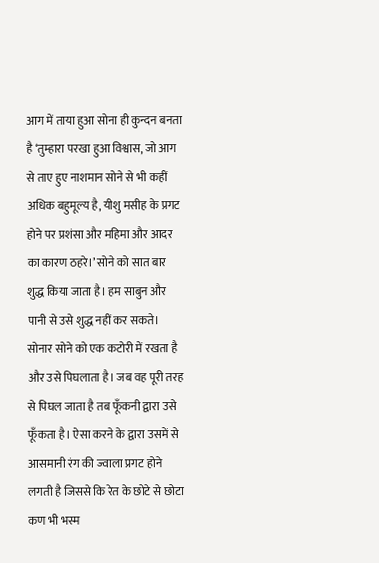आग में ताया हुआ सोना ही कुन्दन बनता है ‘तुम्हारा परखा हुआ विश्वास, जो आग से ताए हुए नाशमान सोने से भी कहीं अधिक बहुमूल्य है, यीशु मसीह के प्रगट होने पर प्रशंसा और महिमा और आदर का कारण ठहरे।’ सोने को सात बार शुद्ध किया जाता है। हम साबुन और पानी से उसे शुद्ध नहीं कर सकते। सोनार सोने को एक कटोरी में रखता है और उसे पिघलाता है। जब वह पूरी तरह से पिघल जाता है तब फूँकनी द्वारा उसे फूँकता है। ऐसा करने के द्वारा उसमें से आसमानी रंग की ज्वाला प्रगट होने लगती है जिससे कि रेत के छोटे से छोटा कण भी भस्म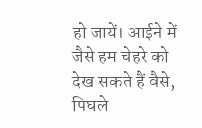हो जायें। आईने में जैसे हम चेहरे को देख सकते हैं वैसे, पिघले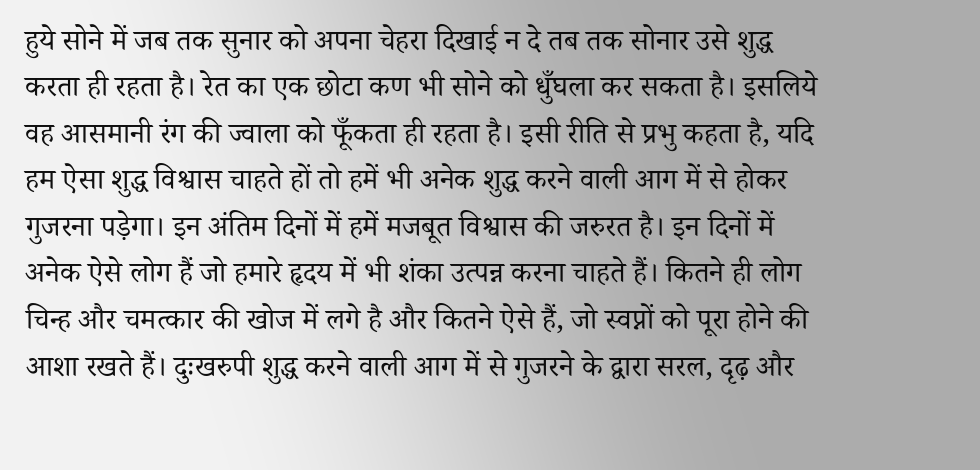हुये सोने में जब तक सुनार को अपना चेहरा दिखाई न दे तब तक सोनार उसे शुद्ध करता ही रहता है। रेत का एक छोटा कण भी सोने को धुँघला कर सकता है। इसलिये वह आसमानी रंग की ज्वाला को फूँकता ही रहता है। इसी रीति से प्रभु कहता है, यदि हम ऐसा शुद्ध विश्वास चाहते हों तो हमें भी अनेक शुद्ध करने वाली आग में से होकर गुजरना पड़ेगा। इन अंतिम दिनों में हमें मजबूत विश्वास की जरुरत है। इन दिनों में अनेक ऐसे लोग हैं जो हमारे हृदय में भी शंका उत्पन्न करना चाहते हैं। कितने ही लोग चिन्ह और चमत्कार की खोज में लगे है और कितने ऐसे हैं, जो स्वप्नों को पूरा होने की आशा रखते हैं। दुःखरुपी शुद्ध करने वाली आग में से गुजरने के द्वारा सरल, दृढ़ और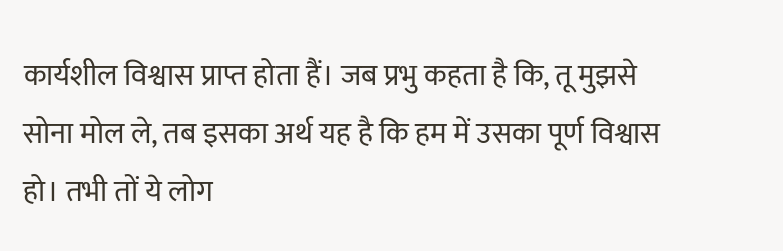कार्यशील विश्वास प्राप्त होता हैं। जब प्रभु कहता है कि, तू मुझसे सोना मोल ले, तब इसका अर्थ यह है कि हम में उसका पूर्ण विश्वास हो। तभी तों ये लोग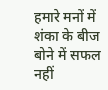हमारे मनों में शंका के बीज बोने में सफल नहीं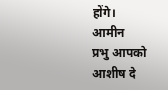होंगे।
आमीन
प्रभु आपको आशीष दे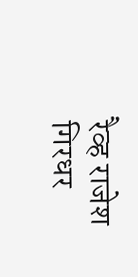रैव्ह राजेश गिरधर